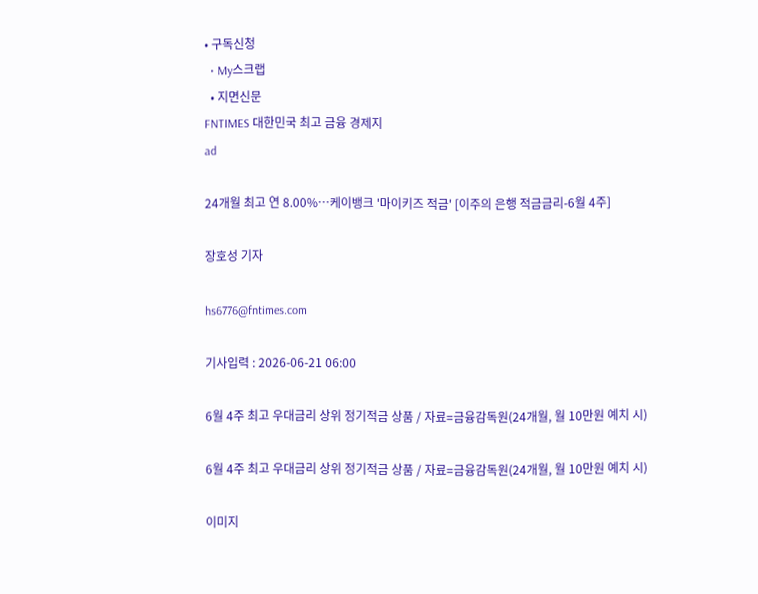• 구독신청
  • My스크랩
  • 지면신문
FNTIMES 대한민국 최고 금융 경제지
ad

24개월 최고 연 8.00%…케이뱅크 '마이키즈 적금' [이주의 은행 적금금리-6월 4주]

장호성 기자

hs6776@fntimes.com

기사입력 : 2026-06-21 06:00

6월 4주 최고 우대금리 상위 정기적금 상품 / 자료=금융감독원(24개월, 월 10만원 예치 시)

6월 4주 최고 우대금리 상위 정기적금 상품 / 자료=금융감독원(24개월, 월 10만원 예치 시)

이미지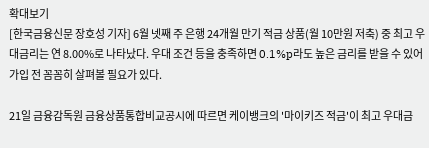확대보기
[한국금융신문 장호성 기자] 6월 넷째 주 은행 24개월 만기 적금 상품(월 10만원 저축) 중 최고 우대금리는 연 8.00%로 나타났다. 우대 조건 등을 충족하면 0.1%p라도 높은 금리를 받을 수 있어 가입 전 꼼꼼히 살펴볼 필요가 있다.

21일 금융감독원 금융상품통합비교공시에 따르면 케이뱅크의 '마이키즈 적금'이 최고 우대금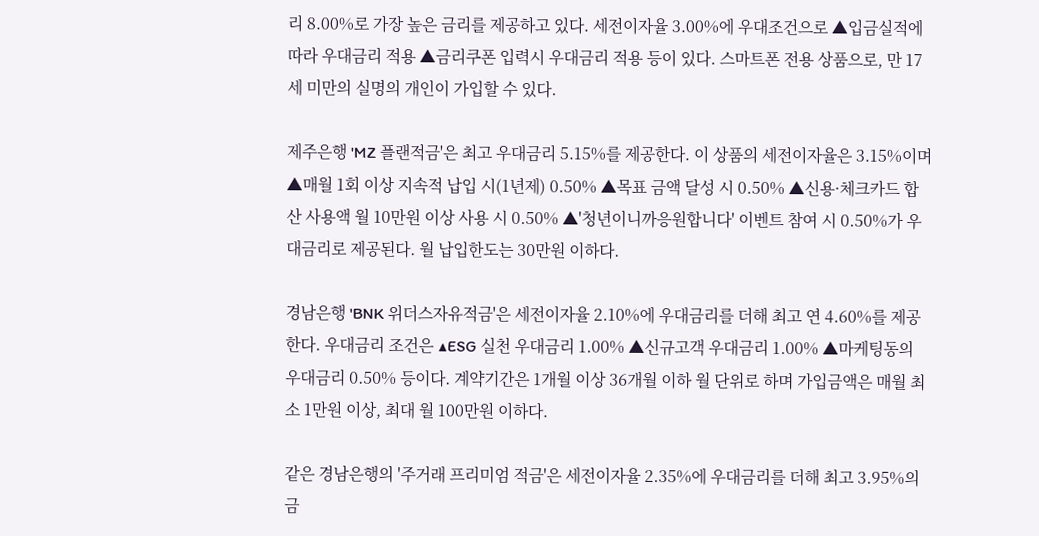리 8.00%로 가장 높은 금리를 제공하고 있다. 세전이자율 3.00%에 우대조건으로 ▲입금실적에 따라 우대금리 적용 ▲금리쿠폰 입력시 우대금리 적용 등이 있다. 스마트폰 전용 상품으로, 만 17세 미만의 실명의 개인이 가입할 수 있다.

제주은행 'MZ 플랜적금'은 최고 우대금리 5.15%를 제공한다. 이 상품의 세전이자율은 3.15%이며 ▲매월 1회 이상 지속적 납입 시(1년제) 0.50% ▲목표 금액 달성 시 0.50% ▲신용·체크카드 합산 사용액 월 10만원 이상 사용 시 0.50% ▲'청년이니까응원합니다' 이벤트 참여 시 0.50%가 우대금리로 제공된다. 월 납입한도는 30만원 이하다.

경남은행 'BNK 위더스자유적금'은 세전이자율 2.10%에 우대금리를 더해 최고 연 4.60%를 제공한다. 우대금리 조건은 ▲ESG 실천 우대금리 1.00% ▲신규고객 우대금리 1.00% ▲마케팅동의 우대금리 0.50% 등이다. 계약기간은 1개월 이상 36개월 이하 월 단위로 하며 가입금액은 매월 최소 1만원 이상, 최대 월 100만원 이하다.

같은 경남은행의 '주거래 프리미엄 적금'은 세전이자율 2.35%에 우대금리를 더해 최고 3.95%의 금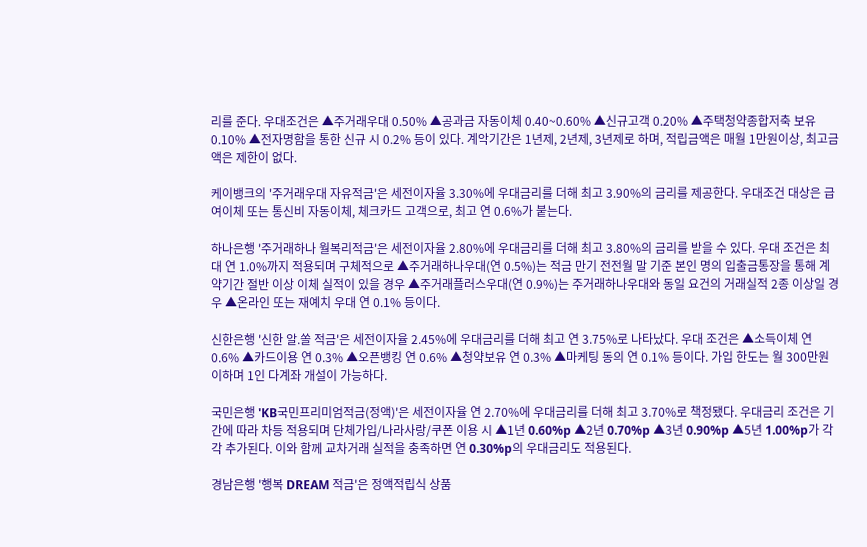리를 준다. 우대조건은 ▲주거래우대 0.50% ▲공과금 자동이체 0.40~0.60% ▲신규고객 0.20% ▲주택청약종합저축 보유 0.10% ▲전자명함을 통한 신규 시 0.2% 등이 있다. 계악기간은 1년제, 2년제, 3년제로 하며, 적립금액은 매월 1만원이상, 최고금액은 제한이 없다.

케이뱅크의 '주거래우대 자유적금'은 세전이자율 3.30%에 우대금리를 더해 최고 3.90%의 금리를 제공한다. 우대조건 대상은 급여이체 또는 통신비 자동이체, 체크카드 고객으로, 최고 연 0.6%가 붙는다.

하나은행 '주거래하나 월복리적금'은 세전이자율 2.80%에 우대금리를 더해 최고 3.80%의 금리를 받을 수 있다. 우대 조건은 최대 연 1.0%까지 적용되며 구체적으로 ▲주거래하나우대(연 0.5%)는 적금 만기 전전월 말 기준 본인 명의 입출금통장을 통해 계약기간 절반 이상 이체 실적이 있을 경우 ▲주거래플러스우대(연 0.9%)는 주거래하나우대와 동일 요건의 거래실적 2종 이상일 경우 ▲온라인 또는 재예치 우대 연 0.1% 등이다.

신한은행 '신한 알.쏠 적금'은 세전이자율 2.45%에 우대금리를 더해 최고 연 3.75%로 나타났다. 우대 조건은 ▲소득이체 연 0.6% ▲카드이용 연 0.3% ▲오픈뱅킹 연 0.6% ▲청약보유 연 0.3% ▲마케팅 동의 연 0.1% 등이다. 가입 한도는 월 300만원 이하며 1인 다계좌 개설이 가능하다.

국민은행 'KB국민프리미엄적금(정액)'은 세전이자율 연 2.70%에 우대금리를 더해 최고 3.70%로 책정됐다. 우대금리 조건은 기간에 따라 차등 적용되며 단체가입/나라사랑/쿠폰 이용 시 ▲1년 0.60%p ▲2년 0.70%p ▲3년 0.90%p ▲5년 1.00%p가 각각 추가된다. 이와 함께 교차거래 실적을 충족하면 연 0.30%p의 우대금리도 적용된다.

경남은행 '행복 DREAM 적금'은 정액적립식 상품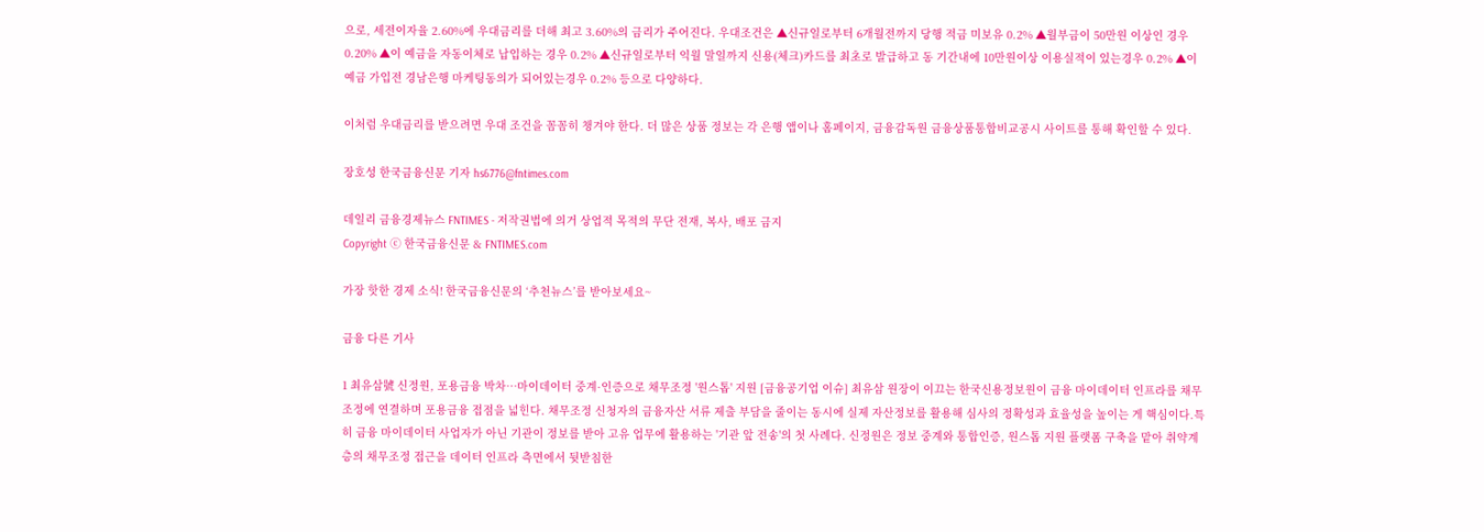으로, 세전이자율 2.60%에 우대금리를 더해 최고 3.60%의 금리가 주어진다. 우대조건은 ▲신규일로부터 6개월전까지 당행 적금 미보유 0.2% ▲월부금이 50만원 이상인 경우 0.20% ▲이 예금을 자동이체로 납입하는 경우 0.2% ▲신규일로부터 익월 말일까지 신용(체크)카드를 최초로 발급하고 동 기간내에 10만원이상 이용실적이 있는경우 0.2% ▲이 예금 가입전 경남은행 마케팅동의가 되어있는경우 0.2% 등으로 다양하다.

이처럼 우대금리를 받으려면 우대 조건을 꼼꼼히 챙겨야 한다. 더 많은 상품 정보는 각 은행 앱이나 홈페이지, 금융감독원 금융상품통합비교공시 사이트를 통해 확인할 수 있다.

장호성 한국금융신문 기자 hs6776@fntimes.com

데일리 금융경제뉴스 FNTIMES - 저작권법에 의거 상업적 목적의 무단 전재, 복사, 배포 금지
Copyright ⓒ 한국금융신문 & FNTIMES.com

가장 핫한 경제 소식! 한국금융신문의 ‘추천뉴스’를 받아보세요~

금융 다른 기사

1 최유삼號 신정원, 포용금융 박차…마이데이터 중계·인증으로 채무조정 '원스톱' 지원 [금융공기업 이슈] 최유삼 원장이 이끄는 한국신용정보원이 금융 마이데이터 인프라를 채무조정에 연결하며 포용금융 접점을 넓힌다. 채무조정 신청자의 금융자산 서류 제출 부담을 줄이는 동시에 실제 자산정보를 활용해 심사의 정확성과 효율성을 높이는 게 핵심이다.특히 금융 마이데이터 사업자가 아닌 기관이 정보를 받아 고유 업무에 활용하는 '기관 앞 전송'의 첫 사례다. 신정원은 정보 중계와 통합인증, 원스톱 지원 플랫폼 구축을 맡아 취약계층의 채무조정 접근을 데이터 인프라 측면에서 뒷받침한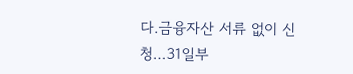다.금융자산 서류 없이 신청…31일부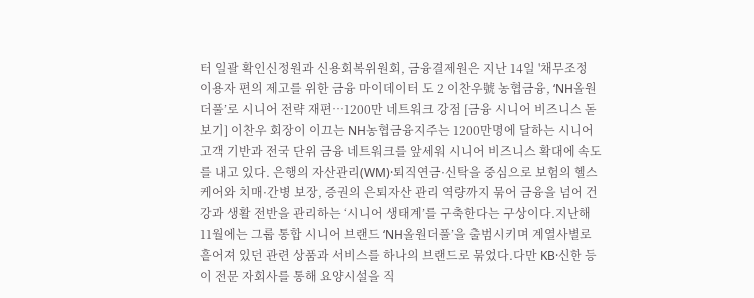터 일괄 확인신정원과 신용회복위원회, 금융결제원은 지난 14일 '채무조정 이용자 편의 제고를 위한 금융 마이데이터 도 2 이찬우號 농협금융, ‘NH올원더풀’로 시니어 전략 재편…1200만 네트워크 강점 [금융 시니어 비즈니스 돋보기] 이찬우 회장이 이끄는 NH농협금융지주는 1200만명에 달하는 시니어 고객 기반과 전국 단위 금융 네트워크를 앞세워 시니어 비즈니스 확대에 속도를 내고 있다. 은행의 자산관리(WM)·퇴직연금·신탁을 중심으로 보험의 헬스케어와 치매·간병 보장, 증권의 은퇴자산 관리 역량까지 묶어 금융을 넘어 건강과 생활 전반을 관리하는 ‘시니어 생태계’를 구축한다는 구상이다.지난해 11월에는 그룹 통합 시니어 브랜드 ‘NH올원더풀’을 출범시키며 계열사별로 흩어져 있던 관련 상품과 서비스를 하나의 브랜드로 묶었다.다만 KB·신한 등이 전문 자회사를 통해 요양시설을 직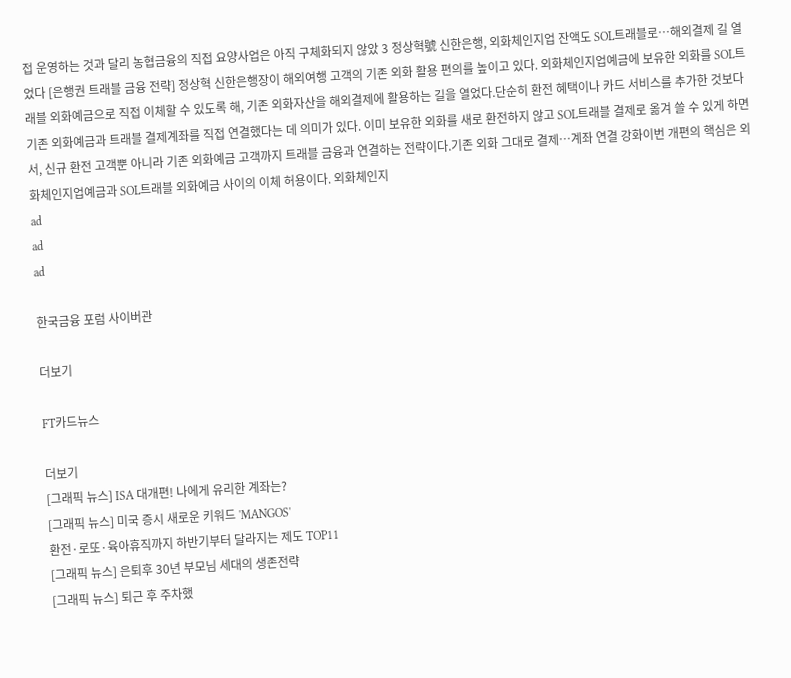접 운영하는 것과 달리 농협금융의 직접 요양사업은 아직 구체화되지 않았 3 정상혁號 신한은행, 외화체인지업 잔액도 SOL트래블로…해외결제 길 열었다 [은행권 트래블 금융 전략] 정상혁 신한은행장이 해외여행 고객의 기존 외화 활용 편의를 높이고 있다. 외화체인지업예금에 보유한 외화를 SOL트래블 외화예금으로 직접 이체할 수 있도록 해, 기존 외화자산을 해외결제에 활용하는 길을 열었다.단순히 환전 혜택이나 카드 서비스를 추가한 것보다 기존 외화예금과 트래블 결제계좌를 직접 연결했다는 데 의미가 있다. 이미 보유한 외화를 새로 환전하지 않고 SOL트래블 결제로 옮겨 쓸 수 있게 하면서, 신규 환전 고객뿐 아니라 기존 외화예금 고객까지 트래블 금융과 연결하는 전략이다.기존 외화 그대로 결제…계좌 연결 강화이번 개편의 핵심은 외화체인지업예금과 SOL트래블 외화예금 사이의 이체 허용이다. 외화체인지
ad
ad
ad

한국금융 포럼 사이버관

더보기

FT카드뉴스

더보기
[그래픽 뉴스] ISA 대개편! 나에게 유리한 계좌는?
[그래픽 뉴스] 미국 증시 새로운 키워드 'MANGOS'
환전·로또·육아휴직까지 하반기부터 달라지는 제도 TOP11
[그래픽 뉴스] 은퇴후 30년 부모님 세대의 생존전략
[그래픽 뉴스] 퇴근 후 주차했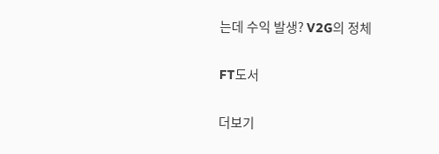는데 수익 발생? V2G의 정체

FT도서

더보기